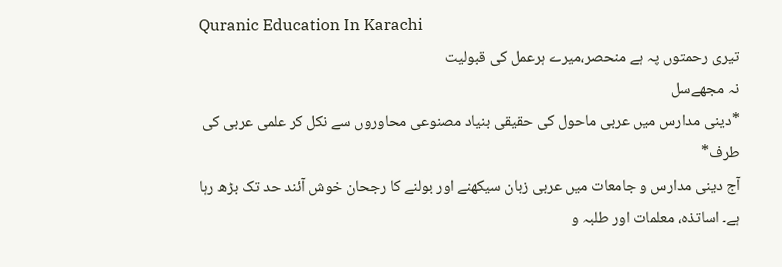Quranic Education In Karachi
تیری رحمتوں پہ ہے منحصر،میرے ہرعمل کی قبولیت
نہ مجھےسل
*دینی مدارس میں عربی ماحول کی حقیقی بنیاد مصنوعی محاوروں سے نکل کر علمی عربی کی طرف*
آج دینی مدارس و جامعات میں عربی زبان سیکھنے اور بولنے کا رجحان خوش آئند حد تک بڑھ رہا ہے۔ اساتذہ، معلمات اور طلبہ و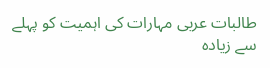طالبات عربی مہارات کی اہمیت کو پہلے سے زیادہ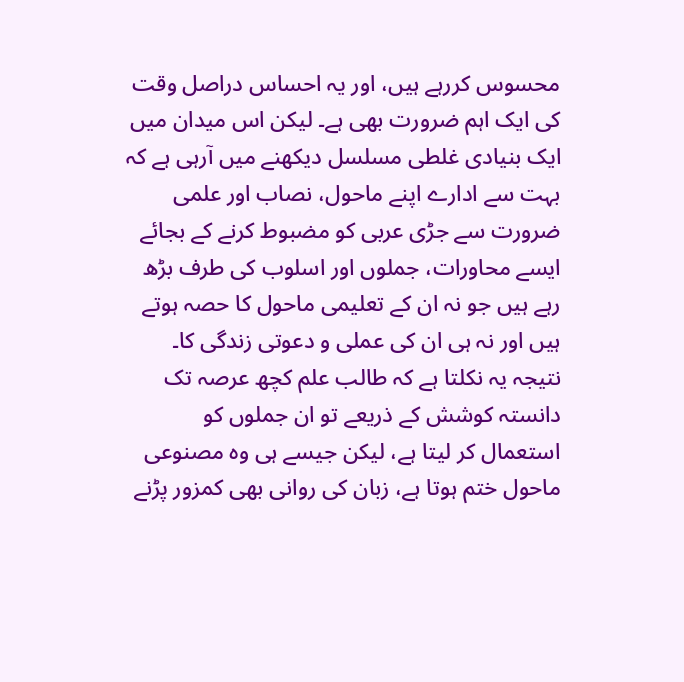محسوس کررہے ہیں، اور یہ احساس دراصل وقت کی ایک اہم ضرورت بھی ہے۔ لیکن اس میدان میں ایک بنیادی غلطی مسلسل دیکھنے میں آرہی ہے کہ بہت سے ادارے اپنے ماحول، نصاب اور علمی ضرورت سے جڑی عربی کو مضبوط کرنے کے بجائے ایسے محاورات، جملوں اور اسلوب کی طرف بڑھ رہے ہیں جو نہ ان کے تعلیمی ماحول کا حصہ ہوتے ہیں اور نہ ہی ان کی عملی و دعوتی زندگی کا۔
نتیجہ یہ نکلتا ہے کہ طالب علم کچھ عرصہ تک دانستہ کوشش کے ذریعے تو ان جملوں کو استعمال کر لیتا ہے، لیکن جیسے ہی وہ مصنوعی ماحول ختم ہوتا ہے، زبان کی روانی بھی کمزور پڑنے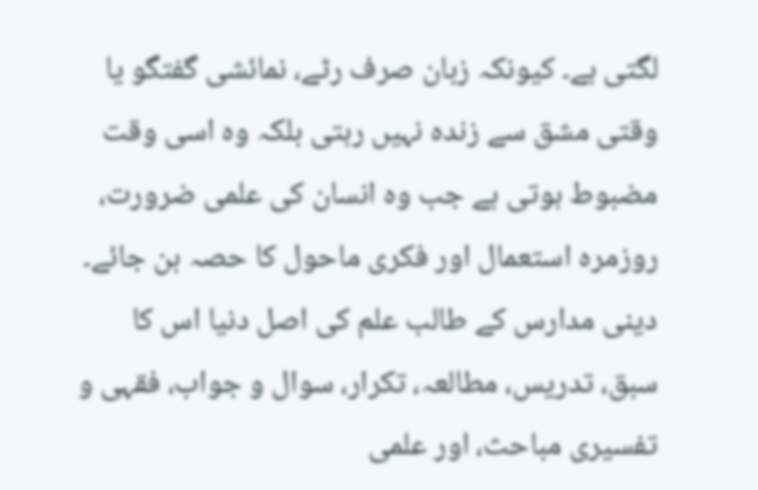لگتی ہے۔ کیونکہ زبان صرف رٹے، نمائشی گفتگو یا وقتی مشق سے زندہ نہیں رہتی بلکہ وہ اسی وقت مضبوط ہوتی ہے جب وہ انسان کی علمی ضرورت، روزمرہ استعمال اور فکری ماحول کا حصہ بن جائے۔
دینی مدارس کے طالب علم کی اصل دنیا اس کا سبق، تدریس، مطالعہ، تکرار، سوال و جواب، فقہی و تفسیری مباحث، اور علمی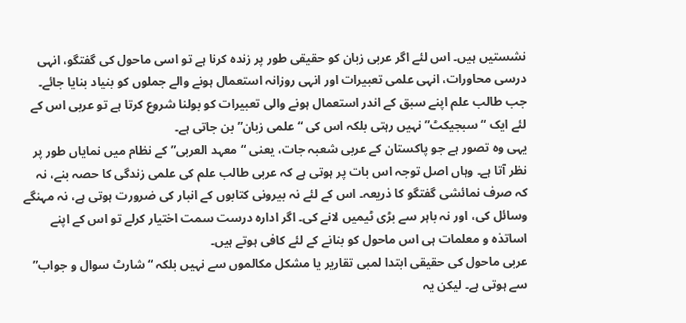نشستیں ہیں۔ اس لئے اگر عربی زبان کو حقیقی طور پر زندہ کرنا ہے تو اسی ماحول کی گفتگو، انہی درسی محاورات، انہی علمی تعبیرات اور انہی روزانہ استعمال ہونے والے جملوں کو بنیاد بنایا جائے۔ جب طالب علم اپنے سبق کے اندر استعمال ہونے والی تعبیرات کو بولنا شروع کرتا ہے تو عربی اس کے لئے ایک “سبجیکٹ” نہیں رہتی بلکہ اس کی “علمی زبان” بن جاتی ہے۔
یہی وہ تصور ہے جو پاکستان کے عربی شعبہ جات، یعنی “معہد العربی” کے نظام میں نمایاں طور پر نظر آتا ہے۔ وہاں اصل توجہ اس بات پر ہوتی ہے کہ عربی طالب علم کی علمی زندگی کا حصہ بنے، نہ کہ صرف نمائشی گفتگو کا ذریعہ۔ اس کے لئے نہ بیرونی کتابوں کے انبار کی ضرورت ہوتی ہے، نہ مہنگے وسائل کی، اور نہ باہر سے بڑی ٹیمیں لانے کی۔ اگر ادارہ درست سمت اختیار کرلے تو اس کے اپنے اساتذہ و معلمات ہی اس ماحول کو بنانے کے لئے کافی ہوتے ہیں۔
عربی ماحول کی حقیقی ابتدا لمبی تقاریر یا مشکل مکالموں سے نہیں بلکہ “شارٹ سوال و جواب” سے ہوتی ہے۔ لیکن یہ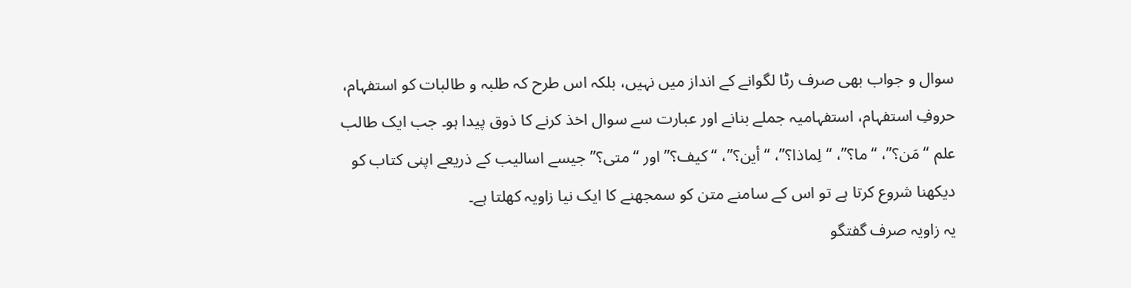سوال و جواب بھی صرف رٹا لگوانے کے انداز میں نہیں، بلکہ اس طرح کہ طلبہ و طالبات کو استفہام، حروفِ استفہام، استفہامیہ جملے بنانے اور عبارت سے سوال اخذ کرنے کا ذوق پیدا ہو۔ جب ایک طالب علم “مَن؟”، “ما؟”، “لِماذا؟”، “أين؟”، “كيف؟” اور “متى؟” جیسے اسالیب کے ذریعے اپنی کتاب کو دیکھنا شروع کرتا ہے تو اس کے سامنے متن کو سمجھنے کا ایک نیا زاویہ کھلتا ہے۔
یہ زاویہ صرف گفتگو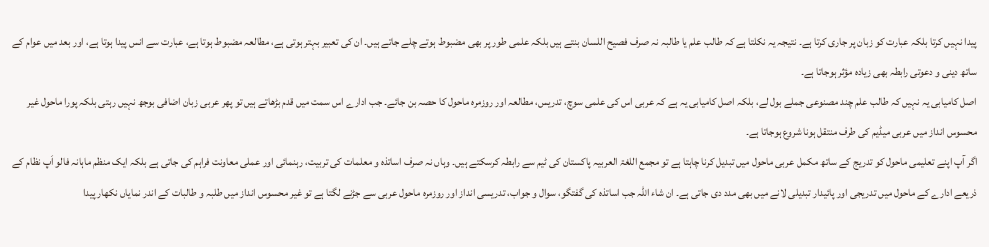پیدا نہیں کرتا بلکہ عبارت کو زبان پر جاری کرتا ہے۔ نتیجہ یہ نکلتا ہے کہ طالب علم یا طالبہ نہ صرف فصیح اللسان بنتے ہیں بلکہ علمی طور پر بھی مضبوط ہوتے چلے جاتے ہیں۔ ان کی تعبیر بہتر ہوتی ہے، مطالعہ مضبوط ہوتا ہے، عبارت سے انس پیدا ہوتا ہے، اور بعد میں عوام کے ساتھ دینی و دعوتی رابطہ بھی زیادہ مؤثر ہوجاتا ہے۔
اصل کامیابی یہ نہیں کہ طالب علم چند مصنوعی جملے بول لے، بلکہ اصل کامیابی یہ ہے کہ عربی اس کی علمی سوچ، تدریس، مطالعہ اور روزمرہ ماحول کا حصہ بن جائے۔ جب ادارے اس سمت میں قدم بڑھاتے ہیں تو پھر عربی زبان اضافی بوجھ نہیں رہتی بلکہ پورا ماحول غیر محسوس انداز میں عربی میڈیم کی طرف منتقل ہونا شروع ہوجاتا ہے۔
اگر آپ اپنے تعلیمی ماحول کو تدریج کے ساتھ مکمل عربی ماحول میں تبدیل کرنا چاہتا ہے تو مجمع اللغۃ العربیہ پاکستان کی ٹیم سے رابطہ کرسکتے ہیں۔ وہاں نہ صرف اساتذہ و معلمات کی تربیت، رہنمائی اور عملی معاونت فراہم کی جاتی ہے بلکہ ایک منظم ماہانہ فالو اَپ نظام کے ذریعے ادارے کے ماحول میں تدریجی اور پائیدار تبدیلی لانے میں بھی مدد دی جاتی ہے۔ ان شاء اللہ جب اساتذہ کی گفتگو، سوال و جواب، تدریسی انداز اور روزمرہ ماحول عربی سے جڑنے لگتا ہے تو غیر محسوس انداز میں طلبہ و طالبات کے اندر نمایاں نکھار پیدا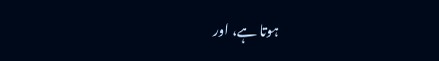ہوتا ہے، اور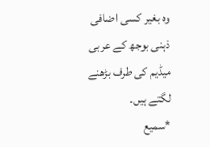وہ بغیر کسی اضافی ذہنی بوجھ کے عربی میڈیم کی طرف بڑھنے لگتے ہیں۔
*سمیع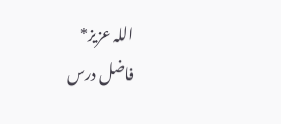اللہ عزیز*
فاضل درس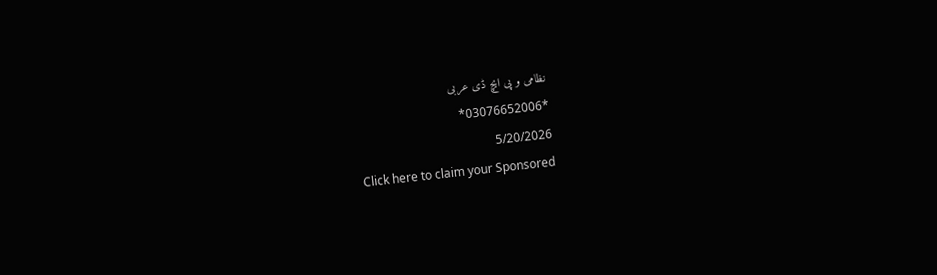نظامی و پی ایچ ڈی عربی
*03076652006*
5/20/2026
Click here to claim your Sponsored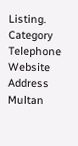Listing.
Category
Telephone
Website
Address
Multan